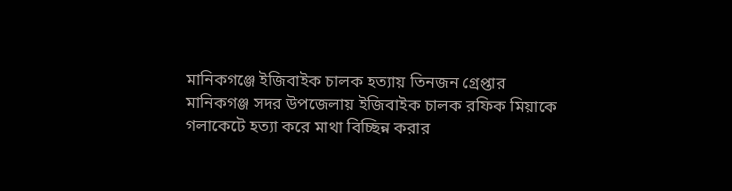মানিকগঞ্জে ইজিবাইক চালক হত্যায় তিনজন গ্রেপ্তার
মানিকগঞ্জ সদর উপজেলায় ইজিবাইক চালক রফিক মিয়াকে গলাকেটে হত্যা করে মাথা বিচ্ছিন্ন করার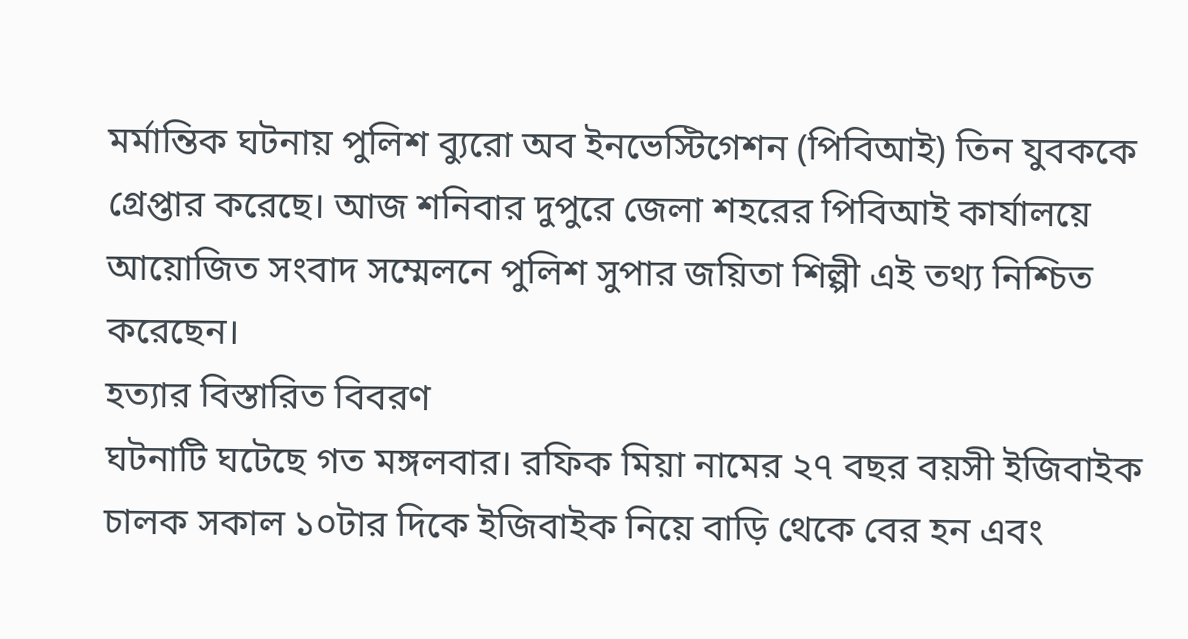মর্মান্তিক ঘটনায় পুলিশ ব্যুরো অব ইনভেস্টিগেশন (পিবিআই) তিন যুবককে গ্রেপ্তার করেছে। আজ শনিবার দুপুরে জেলা শহরের পিবিআই কার্যালয়ে আয়োজিত সংবাদ সম্মেলনে পুলিশ সুপার জয়িতা শিল্পী এই তথ্য নিশ্চিত করেছেন।
হত্যার বিস্তারিত বিবরণ
ঘটনাটি ঘটেছে গত মঙ্গলবার। রফিক মিয়া নামের ২৭ বছর বয়সী ইজিবাইক চালক সকাল ১০টার দিকে ইজিবাইক নিয়ে বাড়ি থেকে বের হন এবং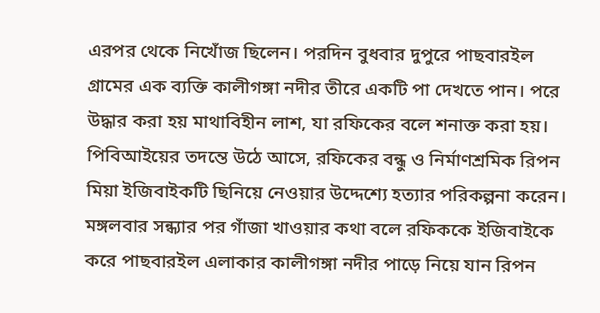এরপর থেকে নিখোঁজ ছিলেন। পরদিন বুধবার দুপুরে পাছবারইল গ্রামের এক ব্যক্তি কালীগঙ্গা নদীর তীরে একটি পা দেখতে পান। পরে উদ্ধার করা হয় মাথাবিহীন লাশ, যা রফিকের বলে শনাক্ত করা হয়।
পিবিআইয়ের তদন্তে উঠে আসে, রফিকের বন্ধু ও নির্মাণশ্রমিক রিপন মিয়া ইজিবাইকটি ছিনিয়ে নেওয়ার উদ্দেশ্যে হত্যার পরিকল্পনা করেন। মঙ্গলবার সন্ধ্যার পর গাঁজা খাওয়ার কথা বলে রফিককে ইজিবাইকে করে পাছবারইল এলাকার কালীগঙ্গা নদীর পাড়ে নিয়ে যান রিপন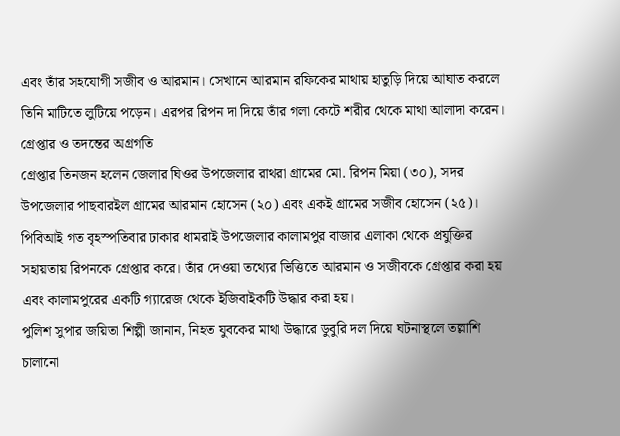এবং তাঁর সহযোগী সজীব ও আরমান। সেখানে আরমান রফিকের মাথায় হাতুড়ি দিয়ে আঘাত করলে তিনি মাটিতে লুটিয়ে পড়েন। এরপর রিপন দা দিয়ে তাঁর গলা কেটে শরীর থেকে মাথা আলাদা করেন।
গ্রেপ্তার ও তদন্তের অগ্রগতি
গ্রেপ্তার তিনজন হলেন জেলার ঘিওর উপজেলার রাথরা গ্রামের মো. রিপন মিয়া (৩০), সদর উপজেলার পাছবারইল গ্রামের আরমান হোসেন (২০) এবং একই গ্রামের সজীব হোসেন (২৫)। পিবিআই গত বৃহস্পতিবার ঢাকার ধামরাই উপজেলার কালামপুর বাজার এলাকা থেকে প্রযুক্তির সহায়তায় রিপনকে গ্রেপ্তার করে। তাঁর দেওয়া তথ্যের ভিত্তিতে আরমান ও সজীবকে গ্রেপ্তার করা হয় এবং কালামপুরের একটি গ্যারেজ থেকে ইজিবাইকটি উদ্ধার করা হয়।
পুলিশ সুপার জয়িতা শিল্পী জানান, নিহত যুবকের মাথা উদ্ধারে ডুবুরি দল দিয়ে ঘটনাস্থলে তল্লাশি চালানো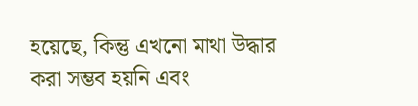হয়েছে, কিন্তু এখনো মাথা উদ্ধার করা সম্ভব হয়নি এবং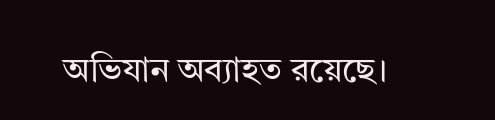অভিযান অব্যাহত রয়েছে।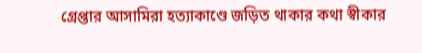গ্রেপ্তার আসামিরা হত্যাকাণ্ডে জড়িত থাকার কথা স্বীকার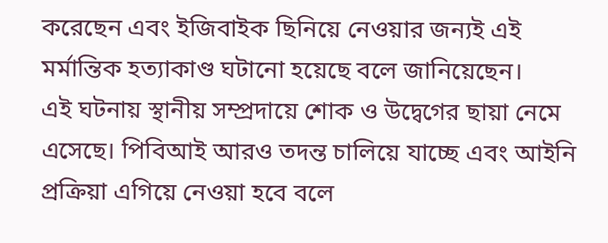করেছেন এবং ইজিবাইক ছিনিয়ে নেওয়ার জন্যই এই মর্মান্তিক হত্যাকাণ্ড ঘটানো হয়েছে বলে জানিয়েছেন।
এই ঘটনায় স্থানীয় সম্প্রদায়ে শোক ও উদ্বেগের ছায়া নেমে এসেছে। পিবিআই আরও তদন্ত চালিয়ে যাচ্ছে এবং আইনি প্রক্রিয়া এগিয়ে নেওয়া হবে বলে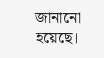জানানো হয়েছে।